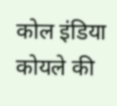कोल इंडिया कोयले की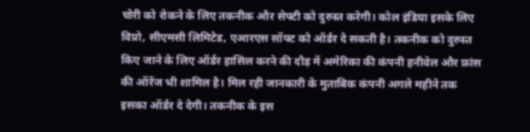चोरी को रोकने के लिए तकनीक और सेफ्टी को दुरुस्त करेगी। कोल इंडिया इसके लिए विप्रो, सीएमसी लिमिटेड, एआरएस सॉफ्ट को ऑर्डर दे सकती है। तकनीक को दुरुस्त किए जाने के लिए ऑर्डर हासिल करने की दौड़ में अमेरिका की कंपनी हनीवेल और फ्रांस की ऑरेंज भी शामिल है। मिल रही जानकारी के मुताबिक कंपनी अगले महीने तक इसका ऑर्डर दे देगी। तकनीक के इस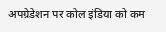अपग्रेडेशन पर कोल इंडिया को कम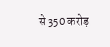से 350 करोड़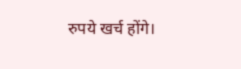रुपये खर्च होंगे।